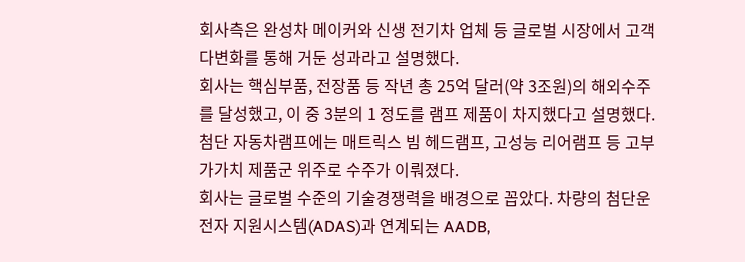회사측은 완성차 메이커와 신생 전기차 업체 등 글로벌 시장에서 고객다변화를 통해 거둔 성과라고 설명했다.
회사는 핵심부품, 전장품 등 작년 총 25억 달러(약 3조원)의 해외수주를 달성했고, 이 중 3분의 1 정도를 램프 제품이 차지했다고 설명했다. 첨단 자동차램프에는 매트릭스 빔 헤드램프, 고성능 리어램프 등 고부가가치 제품군 위주로 수주가 이뤄졌다.
회사는 글로벌 수준의 기술경쟁력을 배경으로 꼽았다. 차량의 첨단운전자 지원시스템(ADAS)과 연계되는 AADB,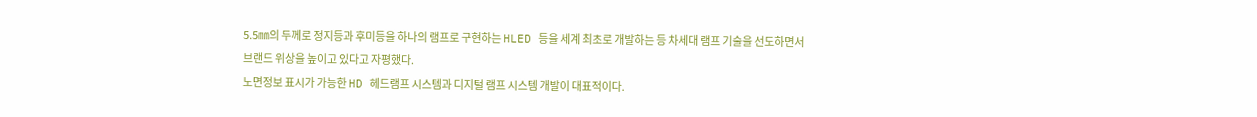5.5㎜의 두께로 정지등과 후미등을 하나의 램프로 구현하는 HLED 등을 세계 최초로 개발하는 등 차세대 램프 기술을 선도하면서 브랜드 위상을 높이고 있다고 자평했다.
노면정보 표시가 가능한 HD 헤드램프 시스템과 디지털 램프 시스템 개발이 대표적이다.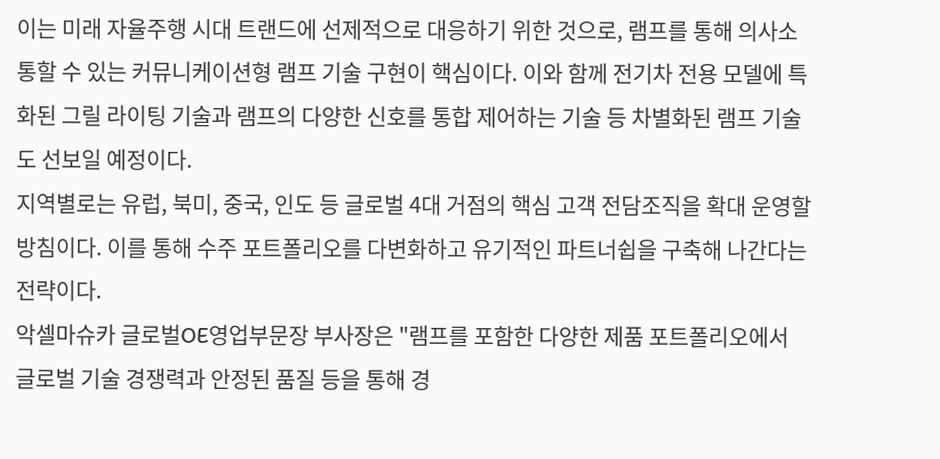이는 미래 자율주행 시대 트랜드에 선제적으로 대응하기 위한 것으로, 램프를 통해 의사소통할 수 있는 커뮤니케이션형 램프 기술 구현이 핵심이다. 이와 함께 전기차 전용 모델에 특화된 그릴 라이팅 기술과 램프의 다양한 신호를 통합 제어하는 기술 등 차별화된 램프 기술도 선보일 예정이다.
지역별로는 유럽, 북미, 중국, 인도 등 글로벌 4대 거점의 핵심 고객 전담조직을 확대 운영할 방침이다. 이를 통해 수주 포트폴리오를 다변화하고 유기적인 파트너쉽을 구축해 나간다는 전략이다.
악셀마슈카 글로벌OE영업부문장 부사장은 "램프를 포함한 다양한 제품 포트폴리오에서 글로벌 기술 경쟁력과 안정된 품질 등을 통해 경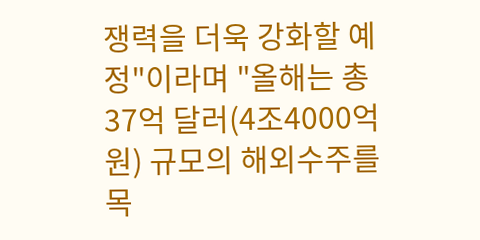쟁력을 더욱 강화할 예정"이라며 "올해는 총 37억 달러(4조4000억원) 규모의 해외수주를 목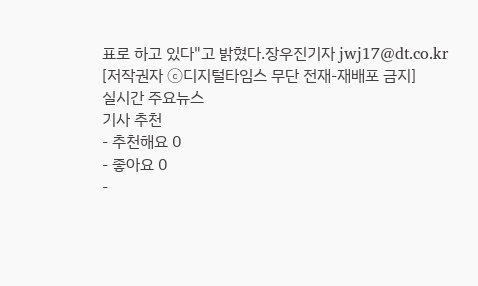표로 하고 있다"고 밝혔다.장우진기자 jwj17@dt.co.kr
[저작권자 ⓒ디지털타임스 무단 전재-재배포 금지]
실시간 주요뉴스
기사 추천
- 추천해요 0
- 좋아요 0
-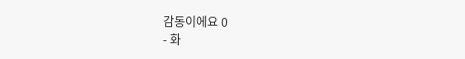감동이에요 0
- 화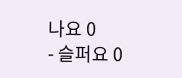나요 0
- 슬퍼요 0